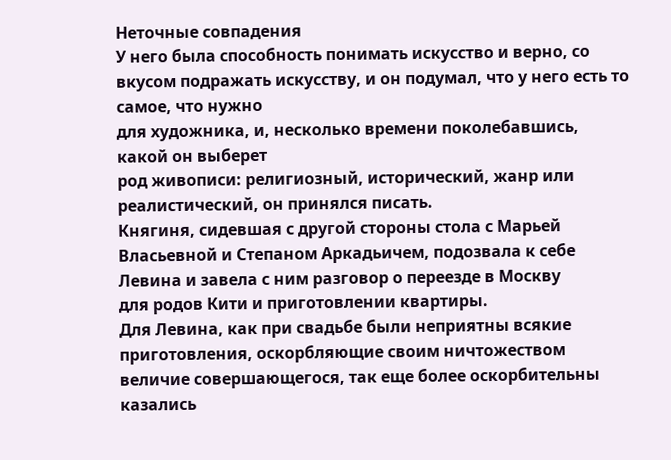Неточные совпадения
У него была способность понимать искусство и верно, со вкусом подражать искусству, и он подумал, что у него есть то самое, что нужно
для художника, и, несколько времени поколебавшись, какой он выберет
род живописи: религиозный, исторический, жанр или реалистический, он принялся писать.
Княгиня, сидевшая с другой стороны стола с Марьей Власьевной и Степаном Аркадьичем, подозвала к себе Левина и завела с ним разговор о переезде в Москву
для родов Кити и приготовлении квартиры.
Для Левина, как при свадьбе были неприятны всякие приготовления, оскорбляющие своим ничтожеством величие совершающегося, так еще более оскорбительны казались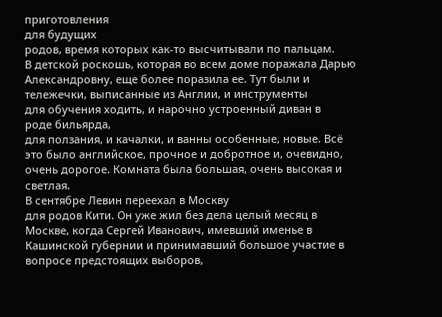приготовления
для будущих
родов, время которых как-то высчитывали по пальцам.
В детской роскошь, которая во всем доме поражала Дарью Александровну, еще более поразила ее. Тут были и тележечки, выписанные из Англии, и инструменты
для обучения ходить, и нарочно устроенный диван в
роде бильярда,
для ползания, и качалки, и ванны особенные, новые. Всё это было английское, прочное и добротное и, очевидно, очень дорогое. Комната была большая, очень высокая и светлая.
В сентябре Левин переехал в Москву
для родов Кити. Он уже жил без дела целый месяц в Москве, когда Сергей Иванович, имевший именье в Кашинской губернии и принимавший большое участие в вопросе предстоящих выборов,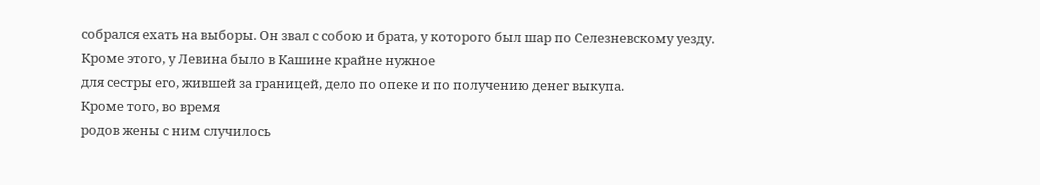собрался ехать на выборы. Он звал с собою и брата, у которого был шар по Селезневскому уезду. Кроме этого, у Левина было в Кашине крайне нужное
для сестры его, жившей за границей, дело по опеке и по получению денег выкупа.
Кроме того, во время
родов жены с ним случилось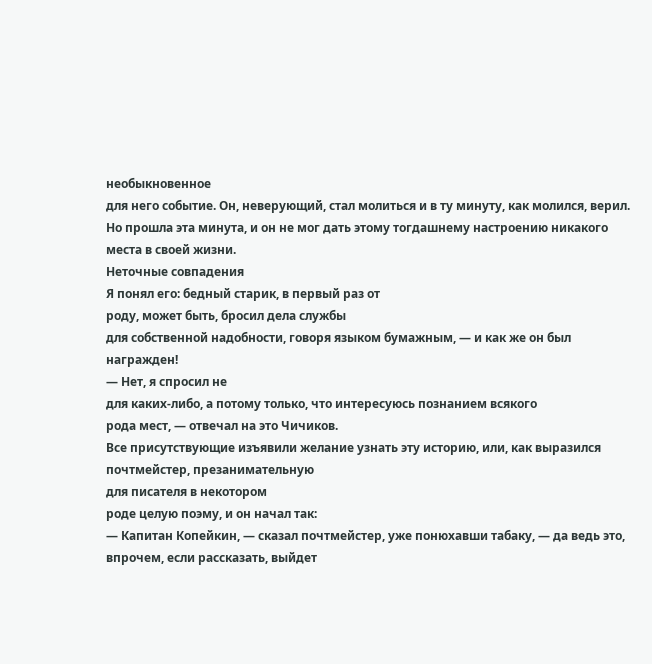необыкновенное
для него событие. Он, неверующий, стал молиться и в ту минуту, как молился, верил. Но прошла эта минута, и он не мог дать этому тогдашнему настроению никакого места в своей жизни.
Неточные совпадения
Я понял его: бедный старик, в первый раз от
роду, может быть, бросил дела службы
для собственной надобности, говоря языком бумажным, — и как же он был награжден!
— Нет, я спросил не
для каких-либо, а потому только, что интересуюсь познанием всякого
рода мест, — отвечал на это Чичиков.
Все присутствующие изъявили желание узнать эту историю, или, как выразился почтмейстер, презанимательную
для писателя в некотором
роде целую поэму, и он начал так:
— Капитан Копейкин, — сказал почтмейстер, уже понюхавши табаку, — да ведь это, впрочем, если рассказать, выйдет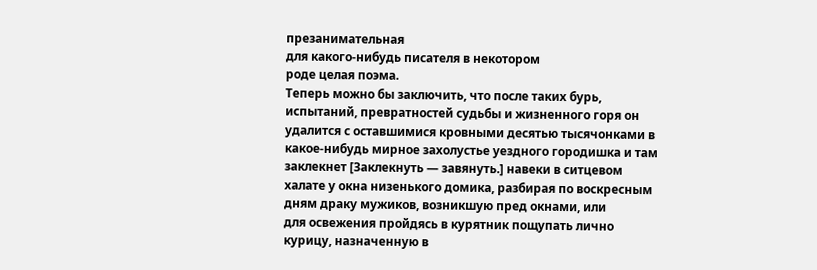презанимательная
для какого-нибудь писателя в некотором
роде целая поэма.
Теперь можно бы заключить, что после таких бурь, испытаний, превратностей судьбы и жизненного горя он удалится с оставшимися кровными десятью тысячонками в какое-нибудь мирное захолустье уездного городишка и там заклекнет [Заклекнуть — завянуть.] навеки в ситцевом халате у окна низенького домика, разбирая по воскресным дням драку мужиков, возникшую пред окнами, или
для освежения пройдясь в курятник пощупать лично курицу, назначенную в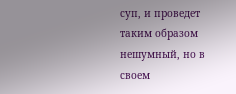суп, и проведет таким образом нешумный, но в своем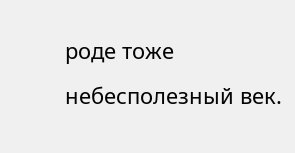роде тоже небесполезный век.